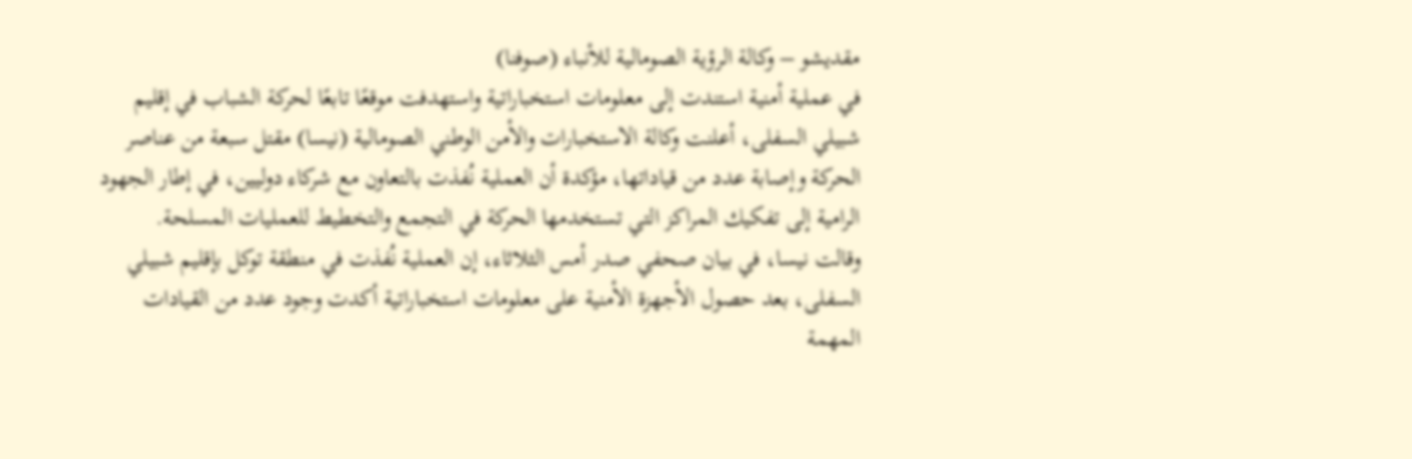مقديشو – وكالة الرؤية الصومالية للأنباء (صوفنا)
في عملية أمنية استندت إلى معلومات استخباراتية واستهدفت موقعًا تابعًا لحركة الشباب في إقليم شبيلي السفلى، أعلنت وكالة الاستخبارات والأمن الوطني الصومالية (نيسا) مقتل سبعة من عناصر الحركة وإصابة عدد من قياداتها، مؤكدة أن العملية نُفذت بالتعاون مع شركاء دوليين، في إطار الجهود الرامية إلى تفكيك المراكز التي تستخدمها الحركة في التجمع والتخطيط للعمليات المسلحة.
وقالت نيسا، في بيان صحفي صدر أمس الثلاثاء، إن العملية نُفذت في منطقة توكل بإقليم شبيلي السفلى، بعد حصول الأجهزة الأمنية على معلومات استخباراتية أكدت وجود عدد من القيادات المهمة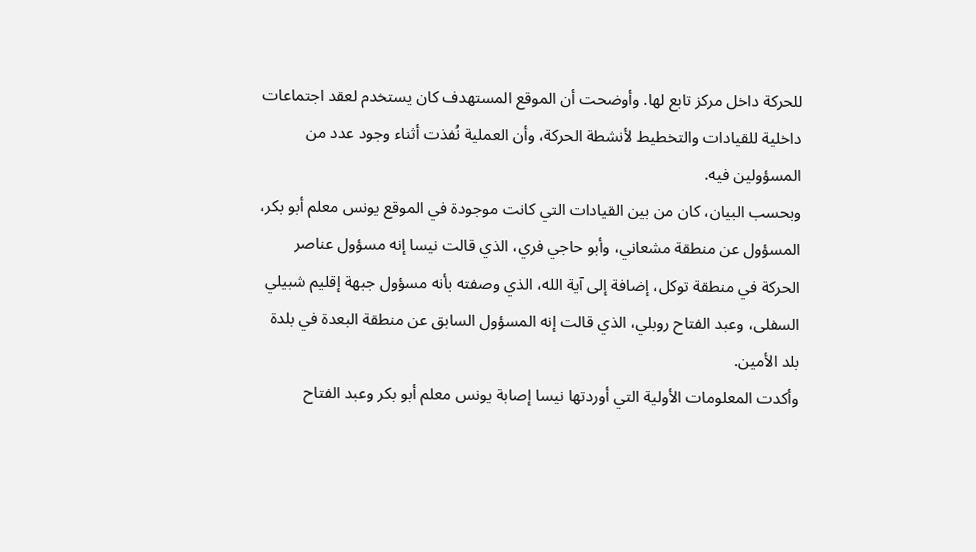للحركة داخل مركز تابع لها. وأوضحت أن الموقع المستهدف كان يستخدم لعقد اجتماعات داخلية للقيادات والتخطيط لأنشطة الحركة، وأن العملية نُفذت أثناء وجود عدد من المسؤولين فيه.
وبحسب البيان، كان من بين القيادات التي كانت موجودة في الموقع يونس معلم أبو بكر، المسؤول عن منطقة مشعاني، وأبو حاجي فري، الذي قالت نيسا إنه مسؤول عناصر الحركة في منطقة توكل، إضافة إلى آية الله، الذي وصفته بأنه مسؤول جبهة إقليم شبيلي السفلى، وعبد الفتاح روبلي، الذي قالت إنه المسؤول السابق عن منطقة البعدة في بلدة بلد الأمين.
وأكدت المعلومات الأولية التي أوردتها نيسا إصابة يونس معلم أبو بكر وعبد الفتاح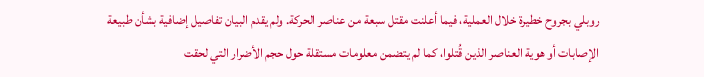روبلي بجروح خطيرة خلال العملية، فيما أعلنت مقتل سبعة من عناصر الحركة. ولم يقدم البيان تفاصيل إضافية بشأن طبيعة الإصابات أو هوية العناصر الذين قُتلوا، كما لم يتضمن معلومات مستقلة حول حجم الأضرار التي لحقت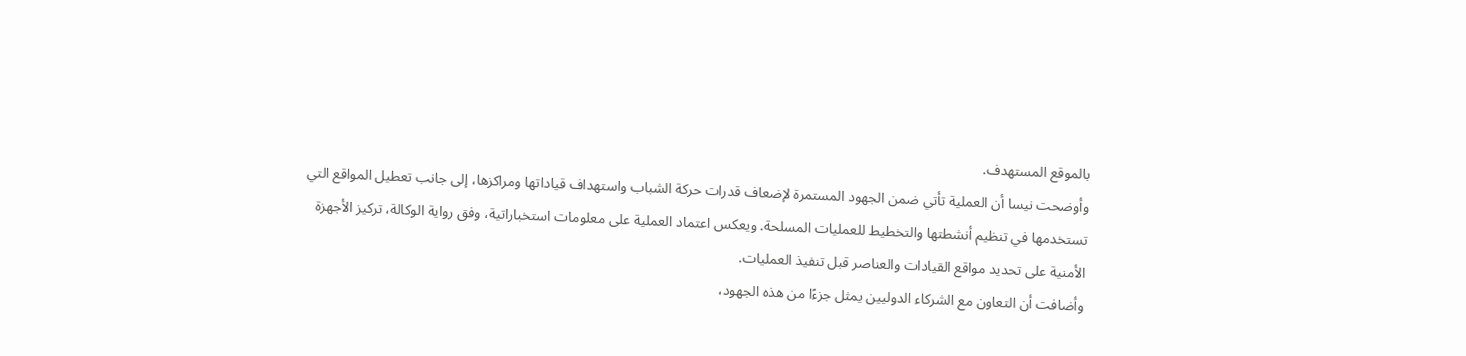بالموقع المستهدف.
وأوضحت نيسا أن العملية تأتي ضمن الجهود المستمرة لإضعاف قدرات حركة الشباب واستهداف قياداتها ومراكزها، إلى جانب تعطيل المواقع التي تستخدمها في تنظيم أنشطتها والتخطيط للعمليات المسلحة. ويعكس اعتماد العملية على معلومات استخباراتية، وفق رواية الوكالة، تركيز الأجهزة الأمنية على تحديد مواقع القيادات والعناصر قبل تنفيذ العمليات.
وأضافت أن التعاون مع الشركاء الدوليين يمثل جزءًا من هذه الجهود،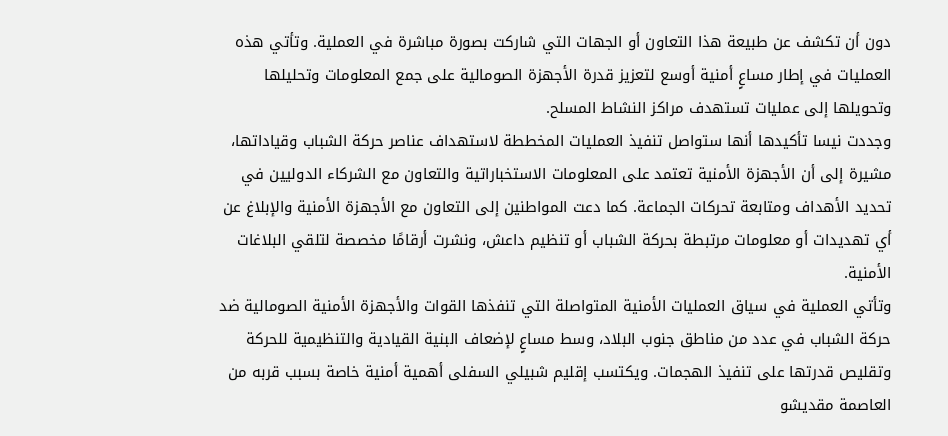دون أن تكشف عن طبيعة هذا التعاون أو الجهات التي شاركت بصورة مباشرة في العملية. وتأتي هذه العمليات في إطار مساعٍ أمنية أوسع لتعزيز قدرة الأجهزة الصومالية على جمع المعلومات وتحليلها وتحويلها إلى عمليات تستهدف مراكز النشاط المسلح.
وجددت نيسا تأكيدها أنها ستواصل تنفيذ العمليات المخططة لاستهداف عناصر حركة الشباب وقياداتها، مشيرة إلى أن الأجهزة الأمنية تعتمد على المعلومات الاستخباراتية والتعاون مع الشركاء الدوليين في تحديد الأهداف ومتابعة تحركات الجماعة. كما دعت المواطنين إلى التعاون مع الأجهزة الأمنية والإبلاغ عن أي تهديدات أو معلومات مرتبطة بحركة الشباب أو تنظيم داعش، ونشرت أرقامًا مخصصة لتلقي البلاغات الأمنية.
وتأتي العملية في سياق العمليات الأمنية المتواصلة التي تنفذها القوات والأجهزة الأمنية الصومالية ضد حركة الشباب في عدد من مناطق جنوب البلاد، وسط مساعٍ لإضعاف البنية القيادية والتنظيمية للحركة وتقليص قدرتها على تنفيذ الهجمات. ويكتسب إقليم شبيلي السفلى أهمية أمنية خاصة بسبب قربه من العاصمة مقديشو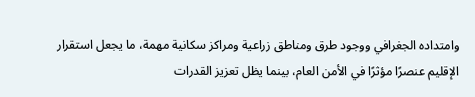وامتداده الجغرافي ووجود طرق ومناطق زراعية ومراكز سكانية مهمة، ما يجعل استقرار الإقليم عنصرًا مؤثرًا في الأمن العام، بينما يظل تعزيز القدرات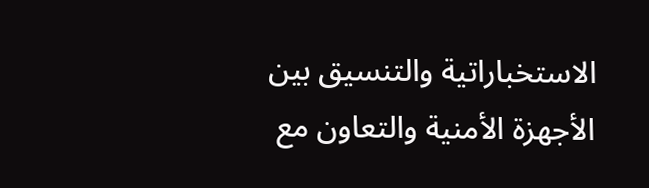الاستخباراتية والتنسيق بين الأجهزة الأمنية والتعاون مع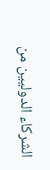الشركاء الدوليين من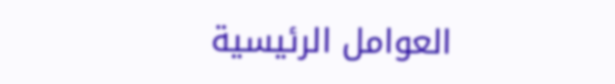العوامل الرئيسية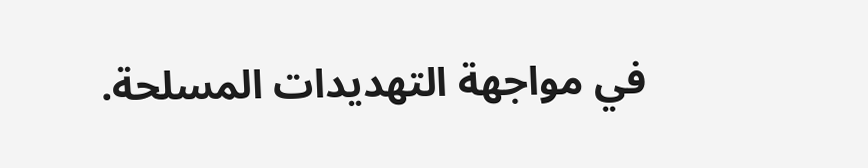في مواجهة التهديدات المسلحة.